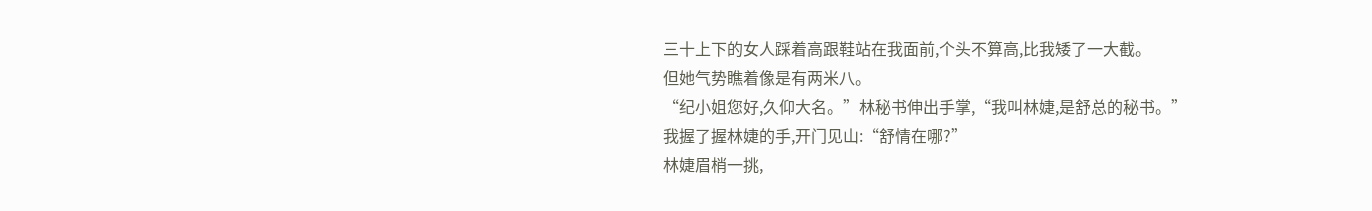三十上下的女人踩着高跟鞋站在我面前,个头不算高,比我矮了一大截。
但她气势瞧着像是有两米八。
“纪小姐您好,久仰大名。”林秘书伸出手掌,“我叫林婕,是舒总的秘书。”
我握了握林婕的手,开门见山:“舒情在哪?”
林婕眉梢一挑,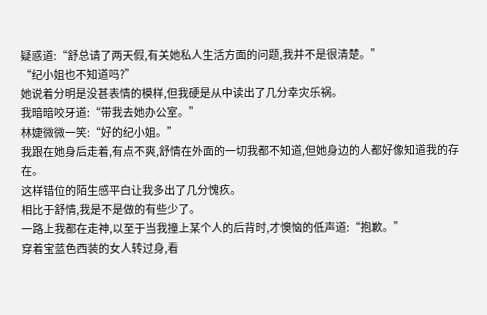疑惑道:“舒总请了两天假,有关她私人生活方面的问题,我并不是很清楚。”
“纪小姐也不知道吗?”
她说着分明是没甚表情的模样,但我硬是从中读出了几分幸灾乐祸。
我暗暗咬牙道:“带我去她办公室。”
林婕微微一笑:“好的纪小姐。”
我跟在她身后走着,有点不爽,舒情在外面的一切我都不知道,但她身边的人都好像知道我的存在。
这样错位的陌生感平白让我多出了几分愧疚。
相比于舒情,我是不是做的有些少了。
一路上我都在走神,以至于当我撞上某个人的后背时,才懊恼的低声道:“抱歉。”
穿着宝蓝色西装的女人转过身,看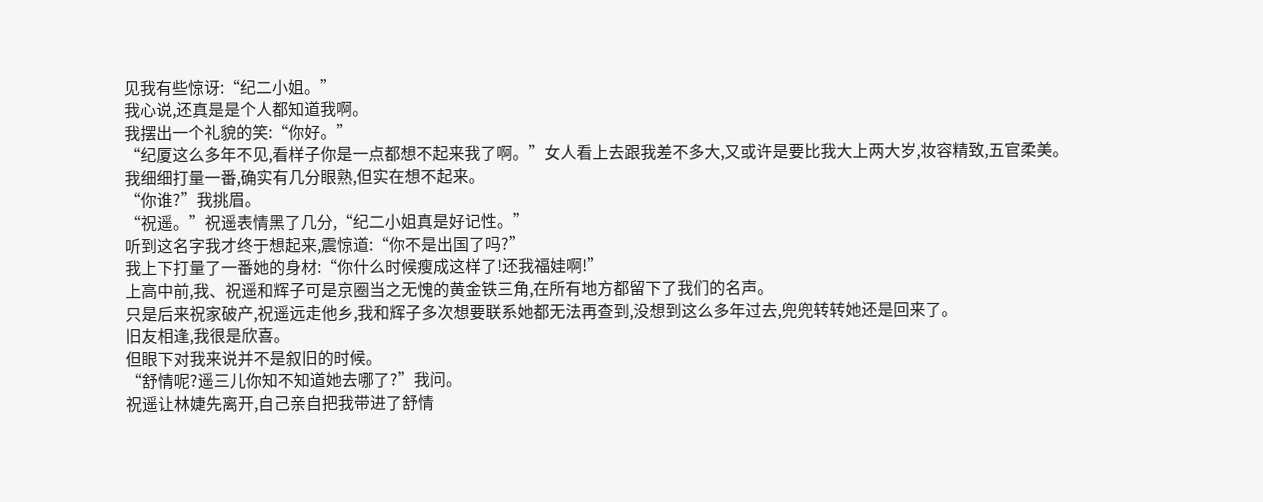见我有些惊讶:“纪二小姐。”
我心说,还真是是个人都知道我啊。
我摆出一个礼貌的笑:“你好。”
“纪厦这么多年不见,看样子你是一点都想不起来我了啊。”女人看上去跟我差不多大,又或许是要比我大上两大岁,妆容精致,五官柔美。
我细细打量一番,确实有几分眼熟,但实在想不起来。
“你谁?”我挑眉。
“祝遥。”祝遥表情黑了几分,“纪二小姐真是好记性。”
听到这名字我才终于想起来,震惊道:“你不是出国了吗?”
我上下打量了一番她的身材:“你什么时候瘦成这样了!还我福娃啊!”
上高中前,我、祝遥和辉子可是京圈当之无愧的黄金铁三角,在所有地方都留下了我们的名声。
只是后来祝家破产,祝遥远走他乡,我和辉子多次想要联系她都无法再查到,没想到这么多年过去,兜兜转转她还是回来了。
旧友相逢,我很是欣喜。
但眼下对我来说并不是叙旧的时候。
“舒情呢?遥三儿你知不知道她去哪了?”我问。
祝遥让林婕先离开,自己亲自把我带进了舒情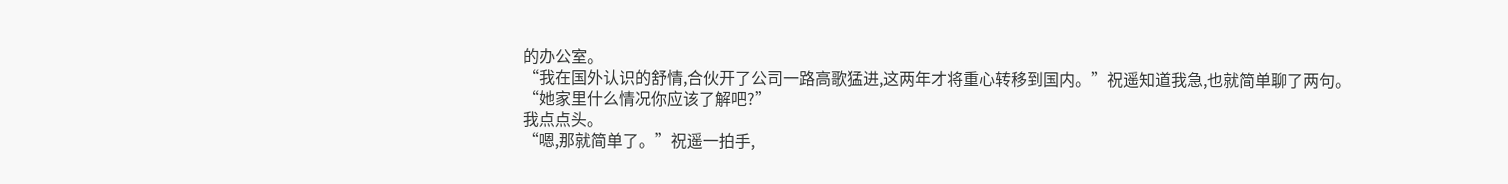的办公室。
“我在国外认识的舒情,合伙开了公司一路高歌猛进,这两年才将重心转移到国内。”祝遥知道我急,也就简单聊了两句。
“她家里什么情况你应该了解吧?”
我点点头。
“嗯,那就简单了。”祝遥一拍手,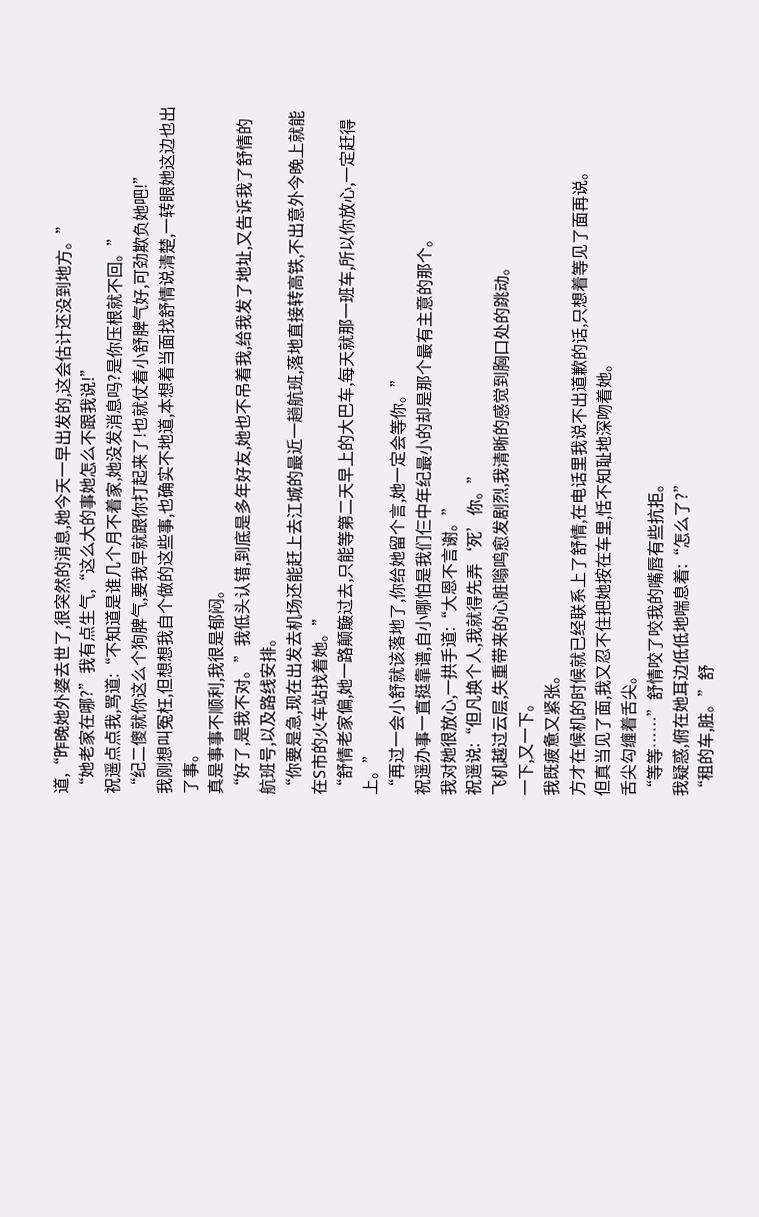道,“昨晚她外婆去世了,很突然的消息,她今天一早出发的,这会估计还没到地方。”
“她老家在哪?”我有点生气,“这么大的事她怎么不跟我说!”
祝遥点点我,骂道:“不知道是谁几个月不着家,她没发消息吗?是你压根就不回。”
“纪二傻就你这么个狗脾气,要我早就跟你打起来了!也就仗着小舒脾气好,可劲欺负她吧!”
我刚想叫冤枉,但想想我自个做的这些事,也确实不地道,本想着当面找舒情说清楚,一转眼她这边也出了事。
真是事事不顺利,我很是郁闷。
“好了,是我不对。”我低头认错,到底是多年好友,她也不吊着我,给我发了地址,又告诉我了舒情的航班号,以及路线安排。
“你要是急,现在出发去机场还能赶上去江城的最近一趟航班,落地直接转高铁,不出意外今晚上就能在S市的火车站找着她。”
“舒情老家偏,她一路颠簸过去,只能等第二天早上的大巴车,每天就那一班车,所以你放心,一定赶得上。”
“再过一会小舒就该落地了,你给她留个言,她一定会等你。”
祝遥办事一直挺靠谱,自小哪怕是我们仨中年纪最小的却是那个最有主意的那个。
我对她很放心,一拱手道:“大恩不言谢。”
祝遥说:“但凡换个人,我就得先弄‘死’你。”
飞机越过云层,失重带来的心脏嗡鸣愈发剧烈,我清晰的感觉到胸口处的跳动。
一下,又一下。
我既疲惫又紧张。
方才在候机的时候就已经联系上了舒情,在电话里我说不出道歉的话,只想着等见了面再说。
但真当见了面,我又忍不住把她按在车里,恬不知耻地深吻着她。
舌尖勾缠着舌尖。
“等等……”舒情咬了咬我的嘴唇有些抗拒。
我疑惑,俯在她耳边低低地喘息着:“怎么了?”
“租的车,脏。”舒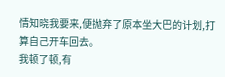情知晓我要来,便抛弃了原本坐大巴的计划,打算自己开车回去。
我顿了顿,有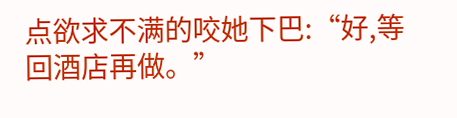点欲求不满的咬她下巴:“好,等回酒店再做。”